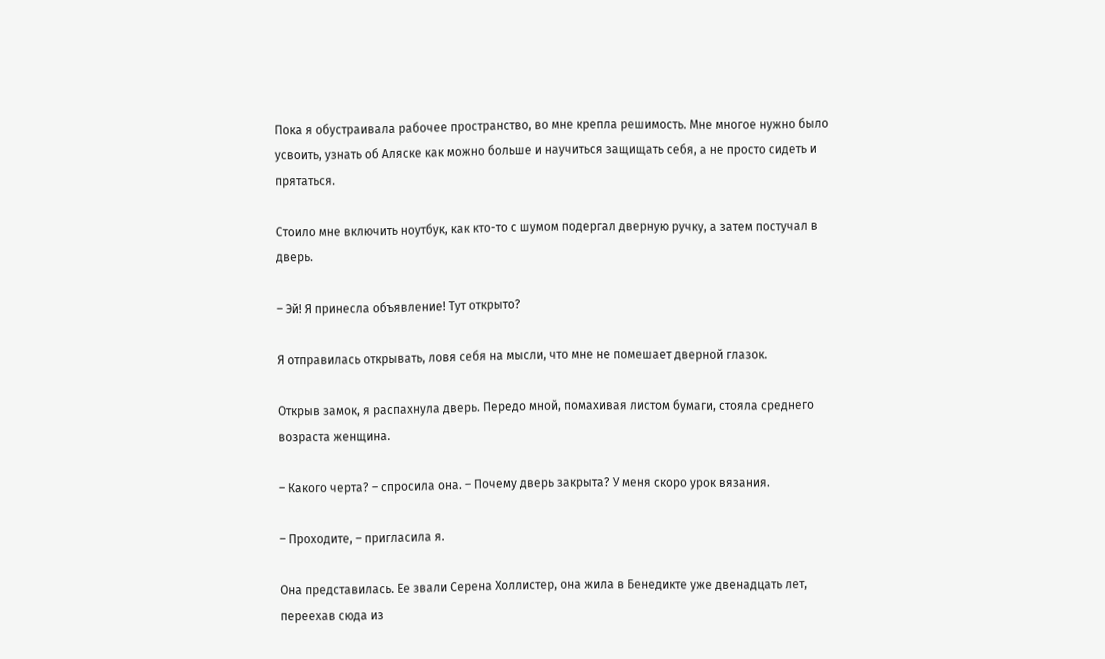Пока я обустраивала рабочее пространство, во мне крепла решимость. Мне многое нужно было усвоить, узнать об Аляске как можно больше и научиться защищать себя, а не просто сидеть и прятаться.

Стоило мне включить ноутбук, как кто-то с шумом подергал дверную ручку, а затем постучал в дверь.

– Эй! Я принесла объявление! Тут открыто?

Я отправилась открывать, ловя себя на мысли, что мне не помешает дверной глазок.

Открыв замок, я распахнула дверь. Передо мной, помахивая листом бумаги, стояла среднего возраста женщина.

– Какого черта? – спросила она. – Почему дверь закрыта? У меня скоро урок вязания.

– Проходите, – пригласила я.

Она представилась. Ее звали Серена Холлистер, она жила в Бенедикте уже двенадцать лет, переехав сюда из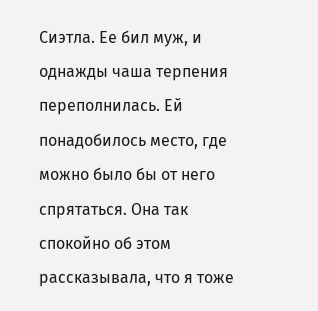Сиэтла. Ее бил муж, и однажды чаша терпения переполнилась. Ей понадобилось место, где можно было бы от него спрятаться. Она так спокойно об этом рассказывала, что я тоже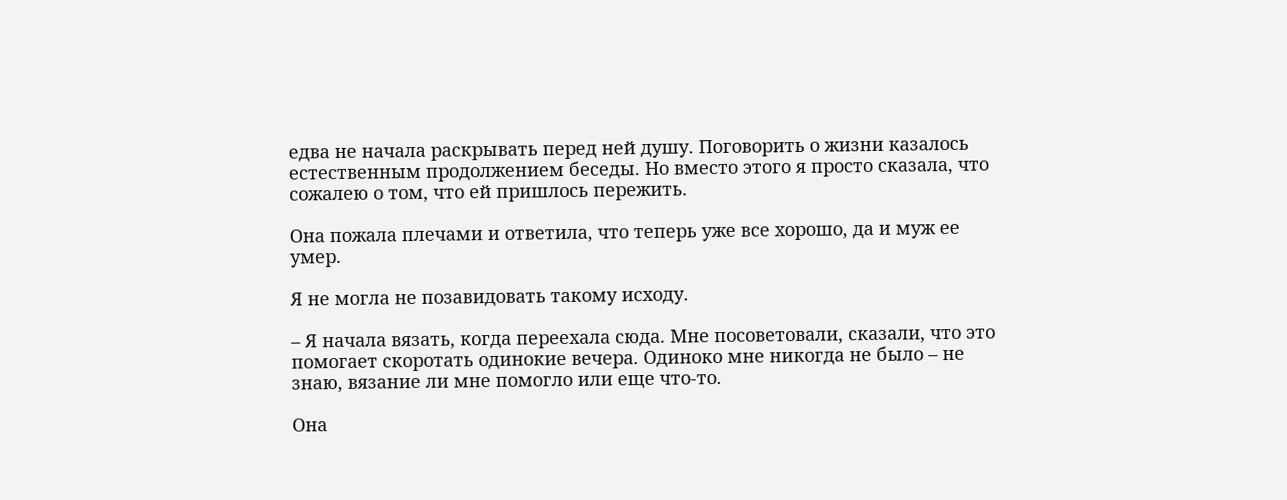едва не начала раскрывать перед ней душу. Поговорить о жизни казалось естественным продолжением беседы. Но вместо этого я просто сказала, что сожалею о том, что ей пришлось пережить.

Она пожала плечами и ответила, что теперь уже все хорошо, да и муж ее умер.

Я не могла не позавидовать такому исходу.

– Я начала вязать, когда переехала сюда. Мне посоветовали, сказали, что это помогает скоротать одинокие вечера. Одиноко мне никогда не было – не знаю, вязание ли мне помогло или еще что-то.

Она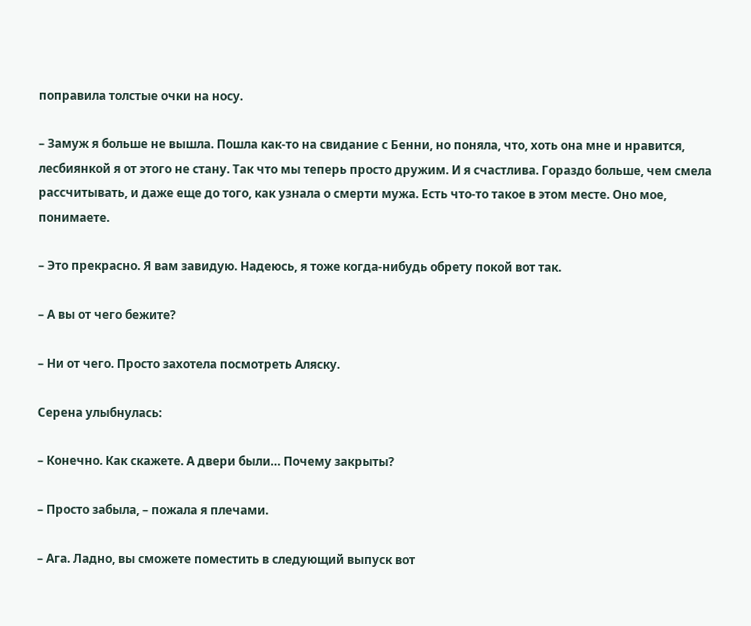поправила толстые очки на носу.

– Замуж я больше не вышла. Пошла как-то на свидание с Бенни, но поняла, что, хоть она мне и нравится, лесбиянкой я от этого не стану. Так что мы теперь просто дружим. И я счастлива. Гораздо больше, чем смела рассчитывать, и даже еще до того, как узнала о смерти мужа. Есть что-то такое в этом месте. Оно мое, понимаете.

– Это прекрасно. Я вам завидую. Надеюсь, я тоже когда-нибудь обрету покой вот так.

– А вы от чего бежите?

– Ни от чего. Просто захотела посмотреть Аляску.

Серена улыбнулась:

– Конечно. Как скажете. А двери были… Почему закрыты?

– Просто забыла, – пожала я плечами.

– Ага. Ладно, вы сможете поместить в следующий выпуск вот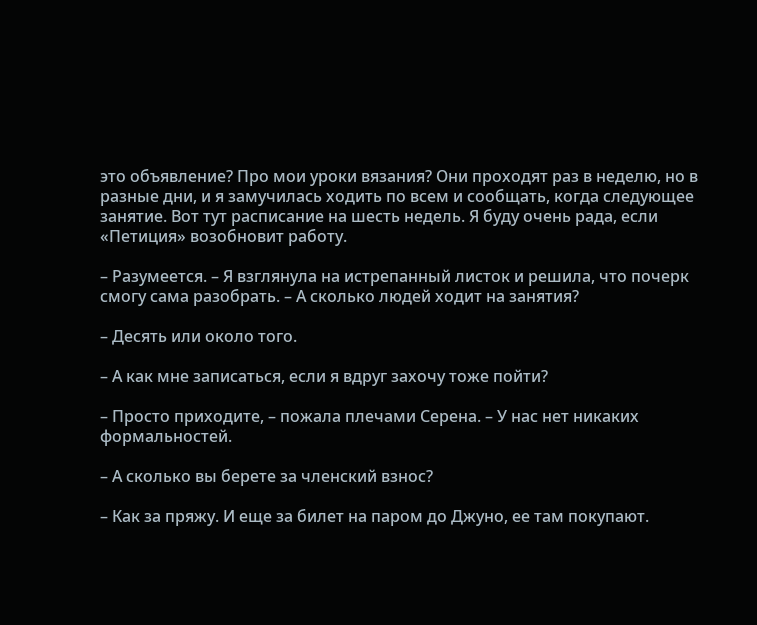это объявление? Про мои уроки вязания? Они проходят раз в неделю, но в разные дни, и я замучилась ходить по всем и сообщать, когда следующее занятие. Вот тут расписание на шесть недель. Я буду очень рада, если «Петиция» возобновит работу.

– Разумеется. – Я взглянула на истрепанный листок и решила, что почерк смогу сама разобрать. – А сколько людей ходит на занятия?

– Десять или около того.

– А как мне записаться, если я вдруг захочу тоже пойти?

– Просто приходите, – пожала плечами Серена. – У нас нет никаких формальностей.

– А сколько вы берете за членский взнос?

– Как за пряжу. И еще за билет на паром до Джуно, ее там покупают.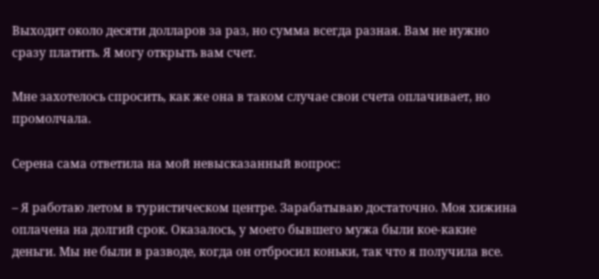Выходит около десяти долларов за раз, но сумма всегда разная. Вам не нужно сразу платить. Я могу открыть вам счет.

Мне захотелось спросить, как же она в таком случае свои счета оплачивает, но промолчала.

Серена сама ответила на мой невысказанный вопрос:

– Я работаю летом в туристическом центре. Зарабатываю достаточно. Моя хижина оплачена на долгий срок. Оказалось, у моего бывшего мужа были кое-какие деньги. Мы не были в разводе, когда он отбросил коньки, так что я получила все.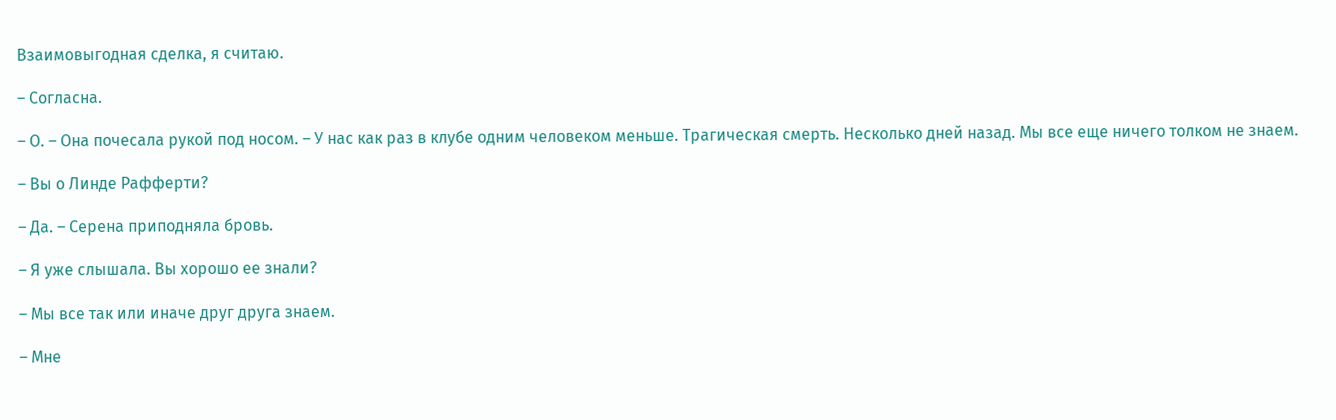Взаимовыгодная сделка, я считаю.

– Согласна.

– О. – Она почесала рукой под носом. – У нас как раз в клубе одним человеком меньше. Трагическая смерть. Несколько дней назад. Мы все еще ничего толком не знаем.

– Вы о Линде Рафферти?

– Да. – Серена приподняла бровь.

– Я уже слышала. Вы хорошо ее знали?

– Мы все так или иначе друг друга знаем.

– Мне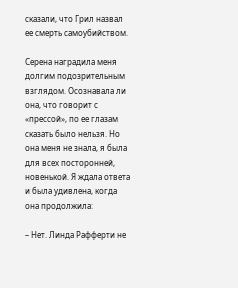сказали, что Грил назвал ее смерть самоубийством.

Серена наградила меня долгим подозрительным взглядом. Осознавала ли она, что говорит с «прессой», по ее глазам сказать было нельзя. Но она меня не знала, я была для всех посторонней, новенькой. Я ждала ответа и была удивлена, когда она продолжила:

– Нет. Линда Рафферти не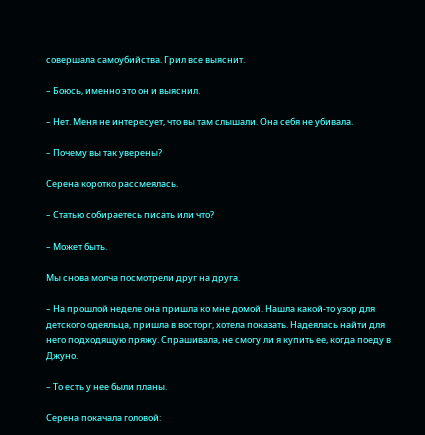совершала самоубийства. Грил все выяснит.

– Боюсь, именно это он и выяснил.

– Нет. Меня не интересует, что вы там слышали. Она себя не убивала.

– Почему вы так уверены?

Серена коротко рассмеялась.

– Статью собираетесь писать или что?

– Может быть.

Мы снова молча посмотрели друг на друга.

– На прошлой неделе она пришла ко мне домой. Нашла какой-то узор для детского одеяльца, пришла в восторг, хотела показать. Надеялась найти для него подходящую пряжу. Спрашивала, не смогу ли я купить ее, когда поеду в Джуно.

– То есть у нее были планы.

Серена покачала головой: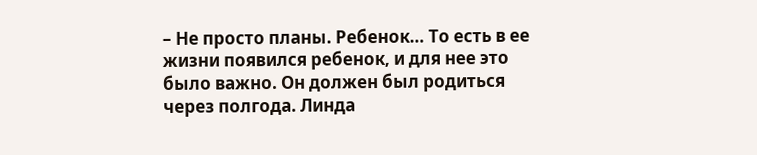– Не просто планы. Ребенок… То есть в ее жизни появился ребенок, и для нее это было важно. Он должен был родиться через полгода. Линда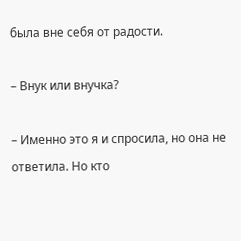была вне себя от радости.

– Внук или внучка?

– Именно это я и спросила, но она не ответила. Но кто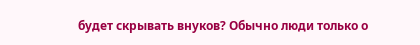будет скрывать внуков? Обычно люди только о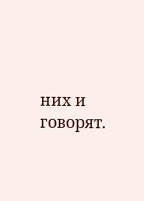них и говорят.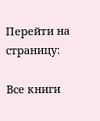Перейти на страницу:

Все книги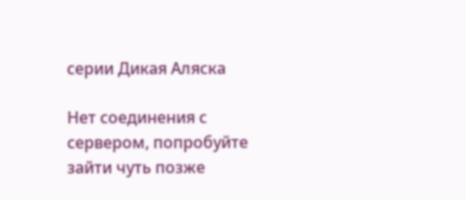серии Дикая Аляска

Нет соединения с сервером, попробуйте зайти чуть позже